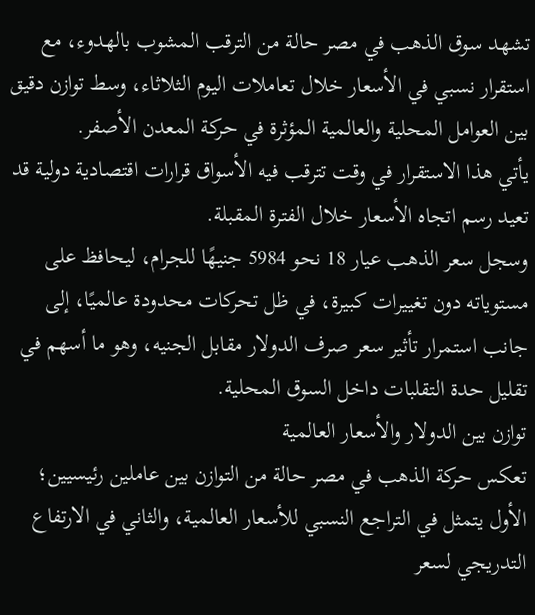تشهد سوق الذهب في مصر حالة من الترقب المشوب بالهدوء، مع استقرار نسبي في الأسعار خلال تعاملات اليوم الثلاثاء، وسط توازن دقيق بين العوامل المحلية والعالمية المؤثرة في حركة المعدن الأصفر.
يأتي هذا الاستقرار في وقت تترقب فيه الأسواق قرارات اقتصادية دولية قد تعيد رسم اتجاه الأسعار خلال الفترة المقبلة.
وسجل سعر الذهب عيار 18 نحو 5984 جنيهًا للجرام، ليحافظ على مستوياته دون تغييرات كبيرة، في ظل تحركات محدودة عالميًا، إلى جانب استمرار تأثير سعر صرف الدولار مقابل الجنيه، وهو ما أسهم في تقليل حدة التقلبات داخل السوق المحلية.
توازن بين الدولار والأسعار العالمية
تعكس حركة الذهب في مصر حالة من التوازن بين عاملين رئيسيين؛ الأول يتمثل في التراجع النسبي للأسعار العالمية، والثاني في الارتفاع التدريجي لسعر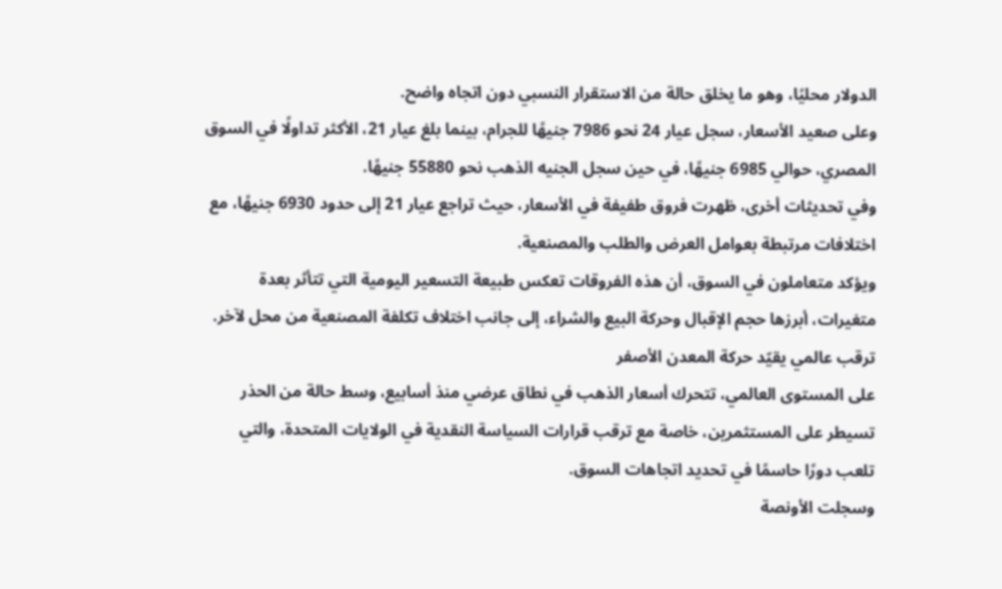الدولار محليًا، وهو ما يخلق حالة من الاستقرار النسبي دون اتجاه واضح.
وعلى صعيد الأسعار، سجل عيار 24 نحو 7986 جنيهًا للجرام، بينما بلغ عيار 21، الأكثر تداولًا في السوق المصري، حوالي 6985 جنيهًا، في حين سجل الجنيه الذهب نحو 55880 جنيهًا.
وفي تحديثات أخرى، ظهرت فروق طفيفة في الأسعار، حيث تراجع عيار 21 إلى حدود 6930 جنيهًا، مع اختلافات مرتبطة بعوامل العرض والطلب والمصنعية.
ويؤكد متعاملون في السوق، أن هذه الفروقات تعكس طبيعة التسعير اليومية التي تتأثر بعدة متغيرات، أبرزها حجم الإقبال وحركة البيع والشراء، إلى جانب اختلاف تكلفة المصنعية من محل لآخر.
ترقب عالمي يقيّد حركة المعدن الأصفر
على المستوى العالمي، تتحرك أسعار الذهب في نطاق عرضي منذ أسابيع، وسط حالة من الحذر تسيطر على المستثمرين، خاصة مع ترقب قرارات السياسة النقدية في الولايات المتحدة، والتي تلعب دورًا حاسمًا في تحديد اتجاهات السوق.
وسجلت الأونصة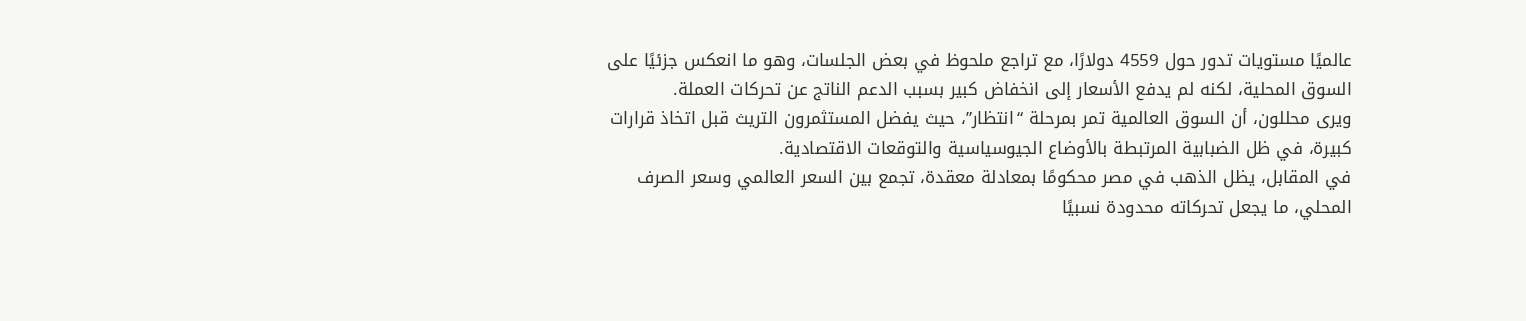عالميًا مستويات تدور حول 4559 دولارًا، مع تراجع ملحوظ في بعض الجلسات، وهو ما انعكس جزئيًا على السوق المحلية، لكنه لم يدفع الأسعار إلى انخفاض كبير بسبب الدعم الناتج عن تحركات العملة.
ويرى محللون، أن السوق العالمية تمر بمرحلة “انتظار”، حيث يفضل المستثمرون التريث قبل اتخاذ قرارات كبيرة، في ظل الضبابية المرتبطة بالأوضاع الجيوسياسية والتوقعات الاقتصادية.
في المقابل، يظل الذهب في مصر محكومًا بمعادلة معقدة، تجمع بين السعر العالمي وسعر الصرف المحلي، ما يجعل تحركاته محدودة نسبيًا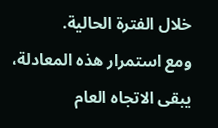خلال الفترة الحالية.
ومع استمرار هذه المعادلة، يبقى الاتجاه العام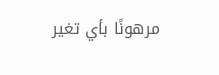مرهونًا بأي تغير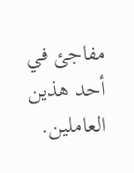مفاجئ في أحد هذين العاملين.